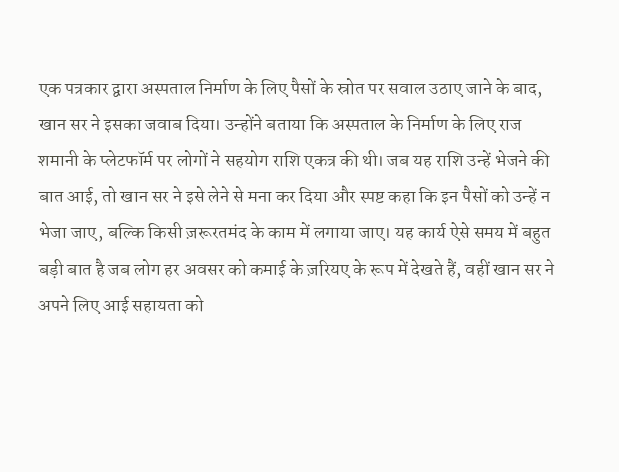एक पत्रकार द्वारा अस्पताल निर्माण के लिए पैसों के स्रोत पर सवाल उठाए जाने के बाद, खान सर ने इसका जवाब दिया। उन्होंने बताया कि अस्पताल के निर्माण के लिए राज शमानी के प्लेटफॉर्म पर लोगों ने सहयोग राशि एकत्र की थी। जब यह राशि उन्हें भेजने की बात आई, तो खान सर ने इसे लेने से मना कर दिया और स्पष्ट कहा कि इन पैसों को उन्हें न भेजा जाए, बल्कि किसी ज़रूरतमंद के काम में लगाया जाए। यह कार्य ऐसे समय में बहुत बड़ी बात है जब लोग हर अवसर को कमाई के ज़रियए के रूप में देखते हैं, वहीं खान सर ने अपने लिए आई सहायता को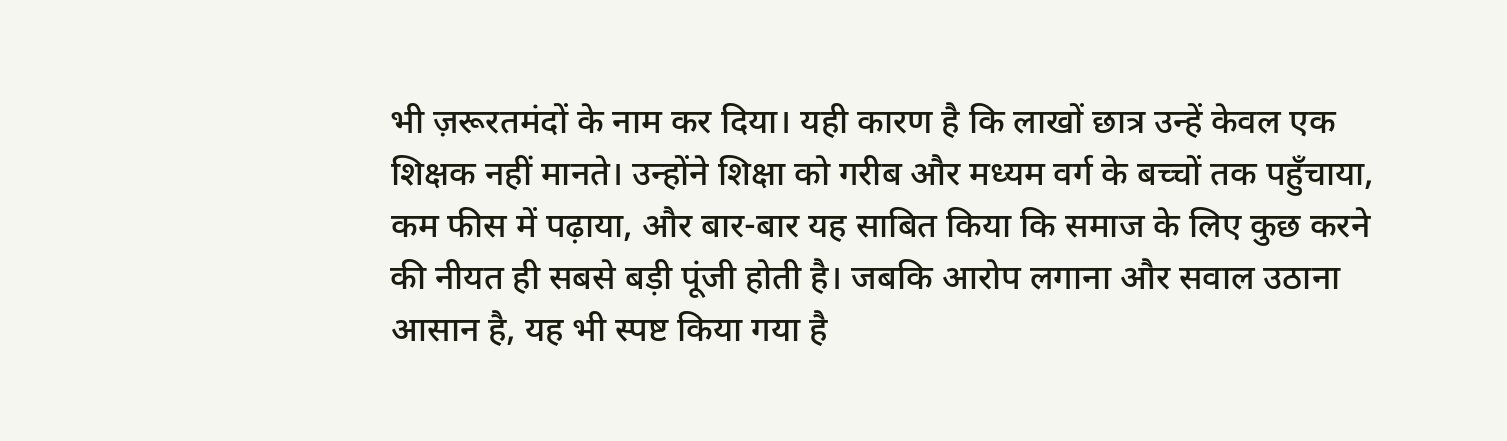भी ज़रूरतमंदों के नाम कर दिया। यही कारण है कि लाखों छात्र उन्हें केवल एक शिक्षक नहीं मानते। उन्होंने शिक्षा को गरीब और मध्यम वर्ग के बच्चों तक पहुँचाया, कम फीस में पढ़ाया, और बार-बार यह साबित किया कि समाज के लिए कुछ करने की नीयत ही सबसे बड़ी पूंजी होती है। जबकि आरोप लगाना और सवाल उठाना आसान है, यह भी स्पष्ट किया गया है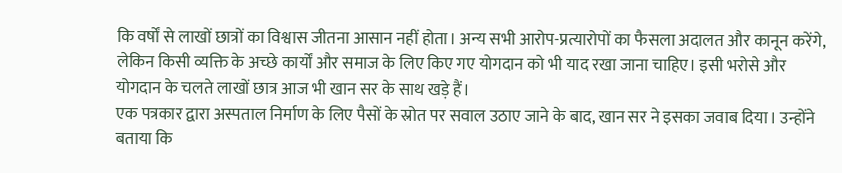कि वर्षों से लाखों छात्रों का विश्वास जीतना आसान नहीं होता। अन्य सभी आरोप-प्रत्यारोपों का फैसला अदालत और कानून करेंगे, लेकिन किसी व्यक्ति के अच्छे कार्यों और समाज के लिए किए गए योगदान को भी याद रखा जाना चाहिए। इसी भरोसे और योगदान के चलते लाखों छात्र आज भी खान सर के साथ खड़े हैं।
एक पत्रकार द्वारा अस्पताल निर्माण के लिए पैसों के स्रोत पर सवाल उठाए जाने के बाद, खान सर ने इसका जवाब दिया। उन्होंने बताया कि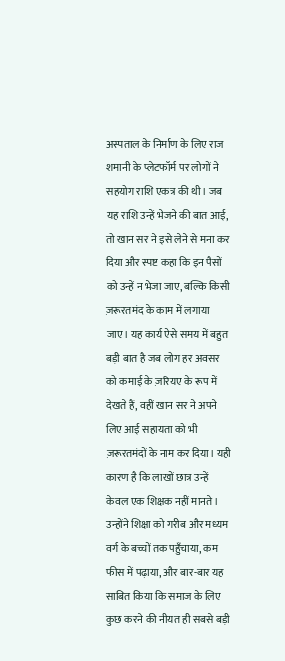अस्पताल के निर्माण के लिए राज शमानी के प्लेटफॉर्म पर लोगों ने सहयोग राशि एकत्र की थी। जब यह राशि उन्हें भेजने की बात आई, तो खान सर ने इसे लेने से मना कर दिया और स्पष्ट कहा कि इन पैसों को उन्हें न भेजा जाए, बल्कि किसी ज़रूरतमंद के काम में लगाया जाए। यह कार्य ऐसे समय में बहुत बड़ी बात है जब लोग हर अवसर को कमाई के ज़रियए के रूप में देखते हैं, वहीं खान सर ने अपने लिए आई सहायता को भी ज़रूरतमंदों के नाम कर दिया। यही कारण है कि लाखों छात्र उन्हें केवल एक शिक्षक नहीं मानते। उन्होंने शिक्षा को गरीब और मध्यम वर्ग के बच्चों तक पहुँचाया, कम फीस में पढ़ाया, और बार-बार यह साबित किया कि समाज के लिए कुछ करने की नीयत ही सबसे बड़ी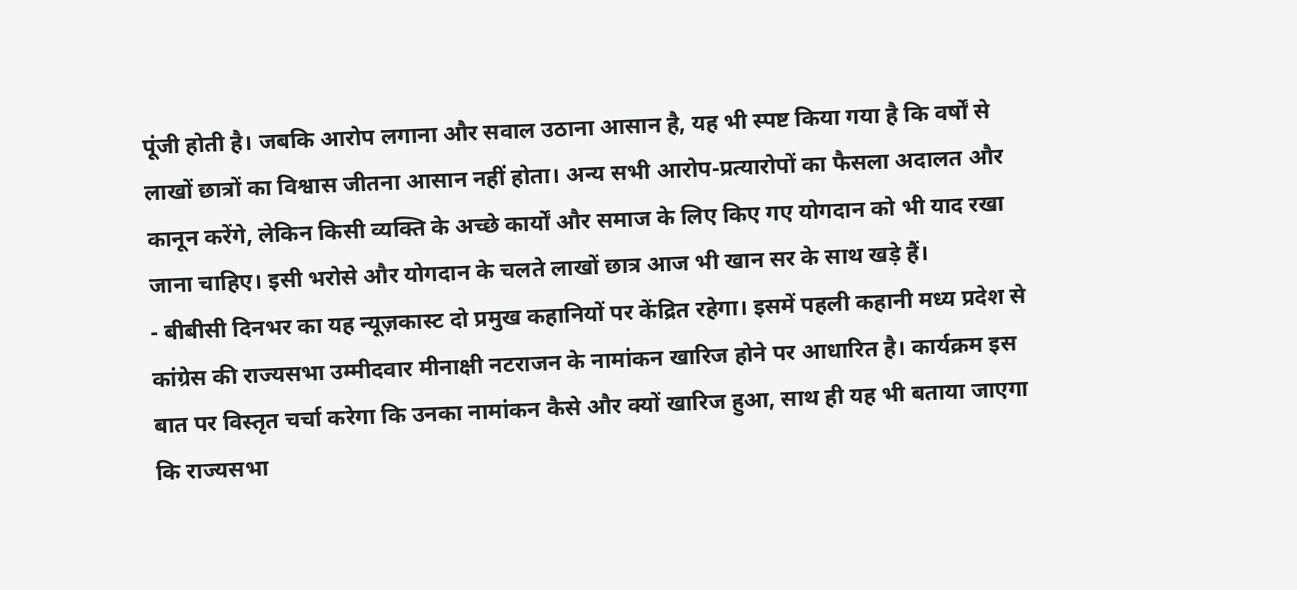पूंजी होती है। जबकि आरोप लगाना और सवाल उठाना आसान है, यह भी स्पष्ट किया गया है कि वर्षों से लाखों छात्रों का विश्वास जीतना आसान नहीं होता। अन्य सभी आरोप-प्रत्यारोपों का फैसला अदालत और कानून करेंगे, लेकिन किसी व्यक्ति के अच्छे कार्यों और समाज के लिए किए गए योगदान को भी याद रखा जाना चाहिए। इसी भरोसे और योगदान के चलते लाखों छात्र आज भी खान सर के साथ खड़े हैं।
- बीबीसी दिनभर का यह न्यूज़कास्ट दो प्रमुख कहानियों पर केंद्रित रहेगा। इसमें पहली कहानी मध्य प्रदेश से कांग्रेस की राज्यसभा उम्मीदवार मीनाक्षी नटराजन के नामांकन खारिज होने पर आधारित है। कार्यक्रम इस बात पर विस्तृत चर्चा करेगा कि उनका नामांकन कैसे और क्यों खारिज हुआ, साथ ही यह भी बताया जाएगा कि राज्यसभा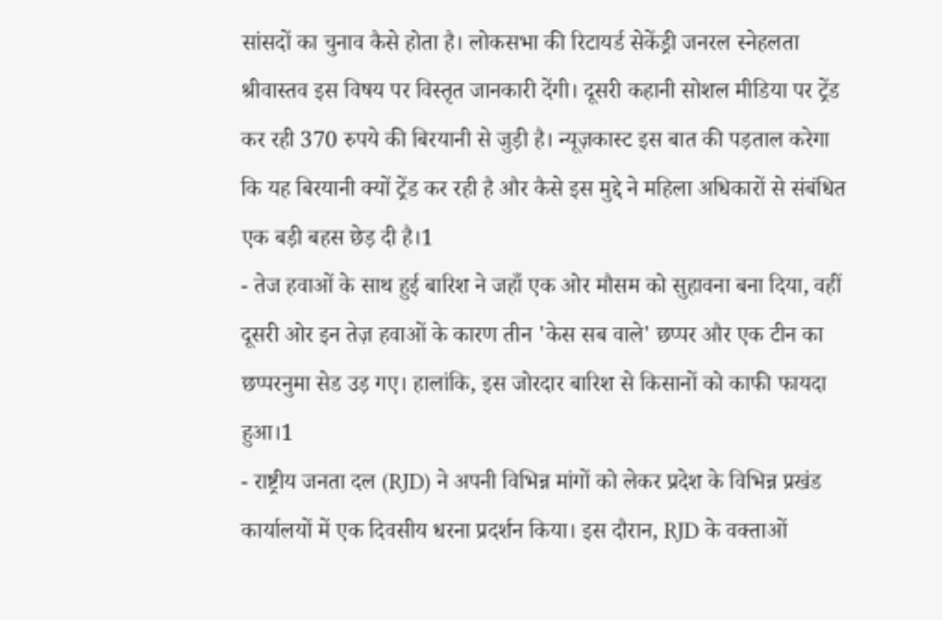सांसदों का चुनाव कैसे होता है। लोकसभा की रिटायर्ड सेकेंड्री जनरल स्नेहलता श्रीवास्तव इस विषय पर विस्तृत जानकारी देंगी। दूसरी कहानी सोशल मीडिया पर ट्रेंड कर रही 370 रुपये की बिरयानी से जुड़ी है। न्यूज़कास्ट इस बात की पड़ताल करेगा कि यह बिरयानी क्यों ट्रेंड कर रही है और कैसे इस मुद्दे ने महिला अधिकारों से संबंधित एक बड़ी बहस छेड़ दी है।1
- तेज हवाओं के साथ हुई बारिश ने जहाँ एक ओर मौसम को सुहावना बना दिया, वहीं दूसरी ओर इन तेज़ हवाओं के कारण तीन 'केस सब वाले' छप्पर और एक टीन का छप्परनुमा सेड उड़ गए। हालांकि, इस जोरदार बारिश से किसानों को काफी फायदा हुआ।1
- राष्ट्रीय जनता दल (RJD) ने अपनी विभिन्न मांगों को लेकर प्रदेश के विभिन्न प्रखंड कार्यालयों में एक दिवसीय धरना प्रदर्शन किया। इस दौरान, RJD के वक्ताओं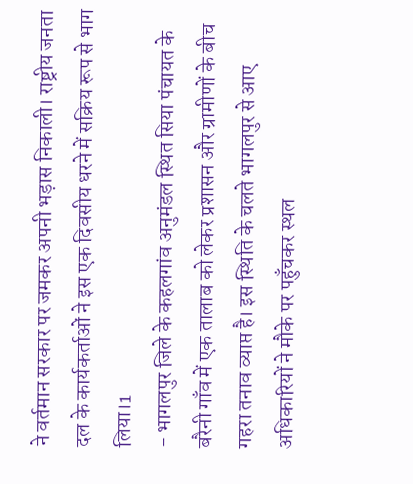ने वर्तमान सरकार पर जमकर अपनी भड़ास निकाली। राष्ट्रीय जनता दल के कार्यकर्ताओं ने इस एक दिवसीय धरने में सक्रिय रूप से भाग लिया।1
- भागलपुर जिले के कहलगांव अनुमंडल स्थित सिया पंचायत के बरैनी गाँव में एक तालाब को लेकर प्रशासन और ग्रामीणों के बीच गहरा तनाव व्याप्त है। इस स्थिति के चलते भागलपुर से आए अधिकारियों ने मौके पर पहुँचकर स्थल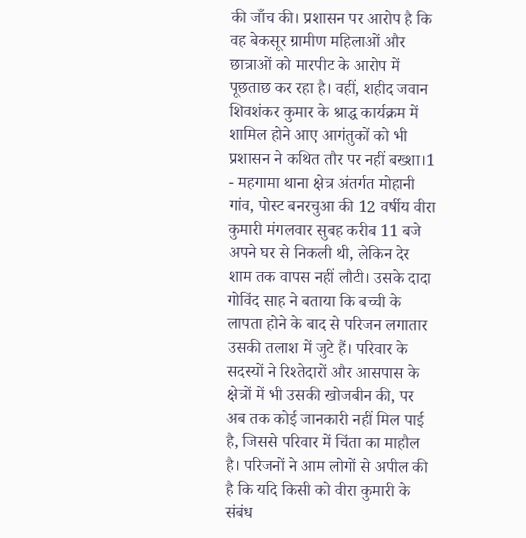की जाँच की। प्रशासन पर आरोप है कि वह बेकसूर ग्रामीण महिलाओं और छात्राओं को मारपीट के आरोप में पूछताछ कर रहा है। वहीं, शहीद जवान शिवशंकर कुमार के श्राद्ध कार्यक्रम में शामिल होने आए आगंतुकों को भी प्रशासन ने कथित तौर पर नहीं बख्शा।1
- महगामा थाना क्षेत्र अंतर्गत मोहानी गांव, पोस्ट बनरचुआ की 12 वर्षीय वीरा कुमारी मंगलवार सुबह करीब 11 बजे अपने घर से निकली थी, लेकिन देर शाम तक वापस नहीं लौटी। उसके दादा गोविंद साह ने बताया कि बच्ची के लापता होने के बाद से परिजन लगातार उसकी तलाश में जुटे हैं। परिवार के सदस्यों ने रिश्तेदारों और आसपास के क्षेत्रों में भी उसकी खोजबीन की, पर अब तक कोई जानकारी नहीं मिल पाई है, जिससे परिवार में चिंता का माहौल है। परिजनों ने आम लोगों से अपील की है कि यदि किसी को वीरा कुमारी के संबंध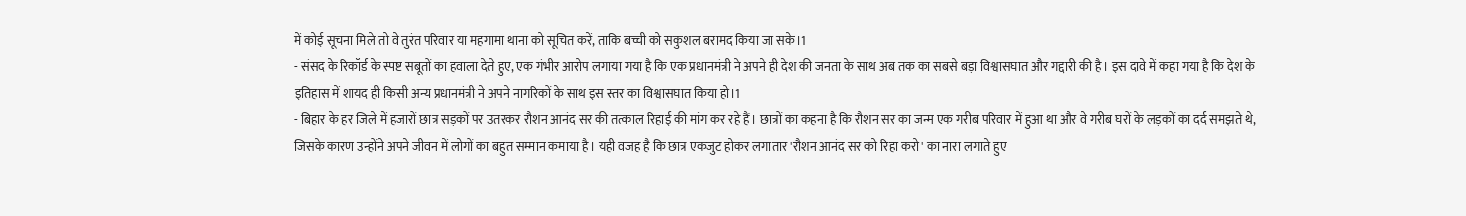में कोई सूचना मिले तो वे तुरंत परिवार या महगामा थाना को सूचित करें, ताकि बच्ची को सकुशल बरामद किया जा सके।1
- संसद के रिकॉर्ड के स्पष्ट सबूतों का हवाला देते हुए, एक गंभीर आरोप लगाया गया है कि एक प्रधानमंत्री ने अपने ही देश की जनता के साथ अब तक का सबसे बड़ा विश्वासघात और गद्दारी की है। इस दावे में कहा गया है कि देश के इतिहास में शायद ही किसी अन्य प्रधानमंत्री ने अपने नागरिकों के साथ इस स्तर का विश्वासघात किया हो।1
- बिहार के हर जिले में हजारों छात्र सड़कों पर उतरकर रौशन आनंद सर की तत्काल रिहाई की मांग कर रहे हैं। छात्रों का कहना है कि रौशन सर का जन्म एक गरीब परिवार में हुआ था और वे गरीब घरों के लड़कों का दर्द समझते थे, जिसके कारण उन्होंने अपने जीवन में लोगों का बहुत सम्मान कमाया है। यही वजह है कि छात्र एकजुट होकर लगातार 'रौशन आनंद सर को रिहा करो' का नारा लगाते हुए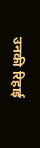उनकी रिहाई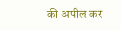की अपील कर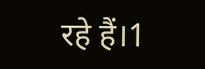रहे हैं।1